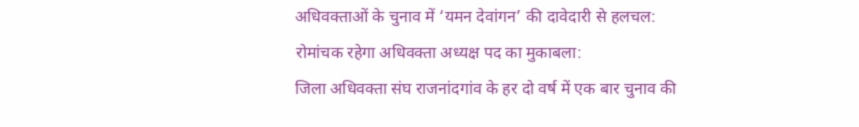अधिवक्ताओं के चुनाव में ‘यमन देवांगन’ की दावेदारी से हलचल:
रोमांचक रहेगा अधिवक्ता अध्यक्ष पद का मुकाबला:
जिला अधिवक्ता संघ राजनांदगांव के हर दो वर्ष में एक बार चुनाव की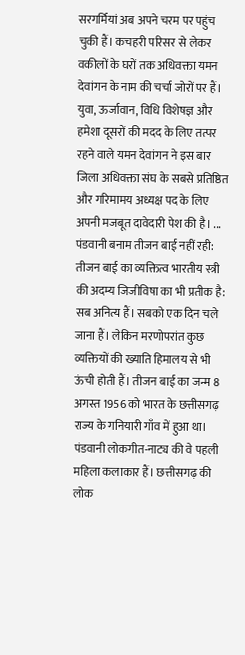सरगर्मियां अब अपने चरम पर पहुंच चुकी हैं। कचहरी परिसर से लेकर वकीलों के घरों तक अधिवक्ता यमन देवांगन के नाम की चर्चा जोरों पर हैं। युवा, ऊर्जावान, विधि विशेषज्ञ और हमेशा दूसरों की मदद के लिए तत्पर रहने वाले यमन देवांगन ने इस बार जिला अधिवक्ता संघ के सबसे प्रतिष्ठित और गरिमामय अध्यक्ष पद के लिए अपनी मजबूत दावेदारी पेश की है। ...
पंडवानी बनाम तीजन बाई नहीं रही:
तीजन बाई का व्यक्तित्व भारतीय स्त्री की अदम्य जिजीविषा का भी प्रतीक है:
सब अनित्य हैं। सबको एक दिन चले जाना हैं। लेकिन मरणोपरांत कुछ व्यक्तियों की ख्याति हिमालय से भी ऊंची होती हैं। तीजन बाई का जन्म 8 अगस्त 1956 को भारत के छत्तीसगढ़ राज्य के गनियारी गाँव में हुआ था। पंडवानी लोकगीत-नाट्य की वे पहली महिला कलाकार हैं। छत्तीसगढ़ की लोक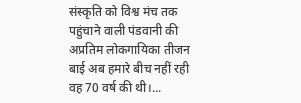संस्कृति को विश्व मंच तक पहुंचाने वाली पंडवानी की अप्रतिम लोकगायिका तीजन बाई अब हमारे बीच नहीं रही वह 70 वर्ष की थी।...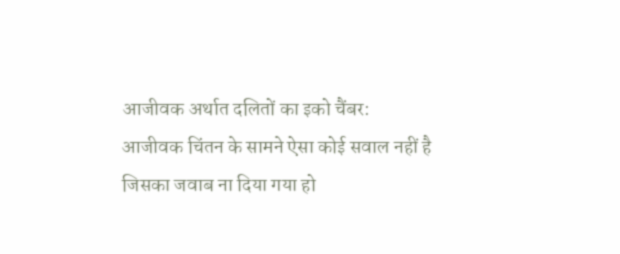आजीवक अर्थात दलितों का इको चैंबर:
आजीवक चिंतन के सामने ऐसा कोई सवाल नहीं है जिसका जवाब ना दिया गया हो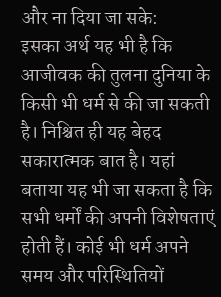और ना दिया जा सके:
इसका अर्थ यह भी है कि आजीवक की तुलना दुनिया के किसी भी धर्म से की जा सकती है। निश्चित ही यह बेहद सकारात्मक बात है। यहां बताया यह भी जा सकता है कि सभी धर्मों की अपनी विशेषताएं होती हैं। कोई भी धर्म अपने समय और परिस्थितियों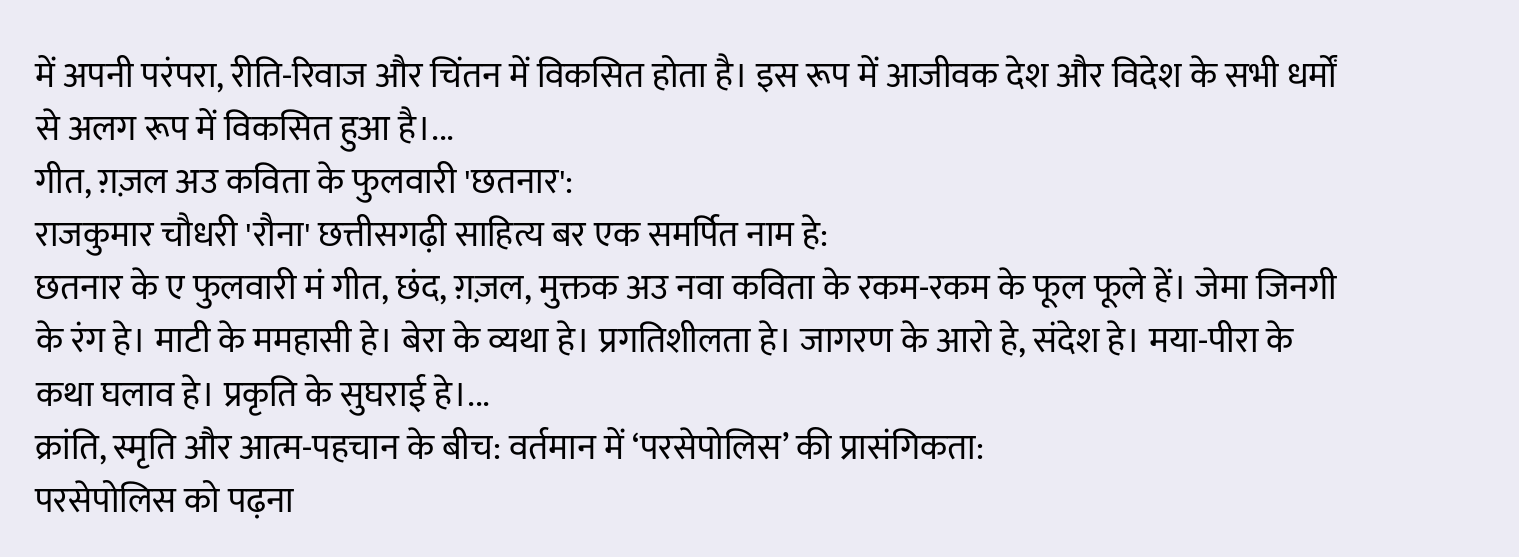में अपनी परंपरा, रीति-रिवाज और चिंतन में विकसित होता है। इस रूप में आजीवक देश और विदेश के सभी धर्मों से अलग रूप में विकसित हुआ है।...
गीत, ग़ज़ल अउ कविता के फुलवारी 'छतनार':
राजकुमार चौधरी 'रौना' छत्तीसगढ़ी साहित्य बर एक समर्पित नाम हे:
छतनार के ए फुलवारी मं गीत, छंद, ग़ज़ल, मुक्तक अउ नवा कविता के रकम-रकम के फूल फूले हें। जेमा जिनगी के रंग हे। माटी के ममहासी हे। बेरा के व्यथा हे। प्रगतिशीलता हे। जागरण के आरो हे, संदेश हे। मया-पीरा के कथा घलाव हे। प्रकृति के सुघराई हे।...
क्रांति, स्मृति और आत्म-पहचान के बीच: वर्तमान में ‘परसेपोलिस’ की प्रासंगिकता:
परसेपोलिस को पढ़ना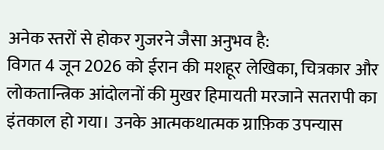अनेक स्तरों से होकर गुजरने जैसा अनुभव है:
विगत 4 जून 2026 को ईरान की मशहूर लेखिका, चित्रकार और लोकतान्त्रिक आंदोलनों की मुखर हिमायती मरजाने सतरापी का इंतकाल हो गया। उनके आत्मकथात्मक ग्राफ़िक उपन्यास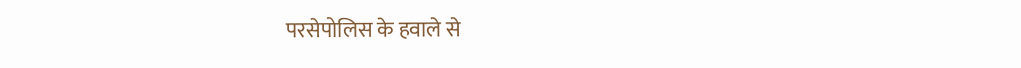परसेपोलिस के हवाले से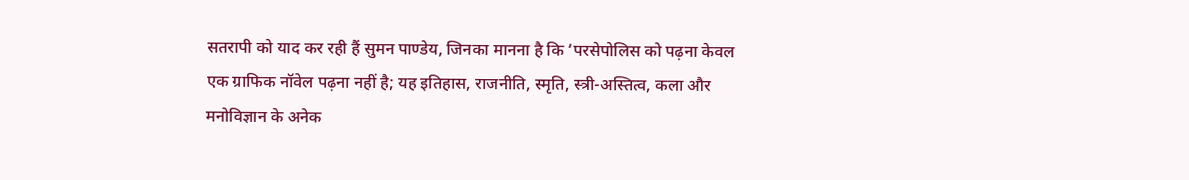सतरापी को याद कर रही हैं सुमन पाण्डेय, जिनका मानना है कि ‘परसेपोलिस को पढ़ना केवल एक ग्राफिक नॉवेल पढ़ना नहीं है; यह इतिहास, राजनीति, स्मृति, स्त्री-अस्तित्व, कला और मनोविज्ञान के अनेक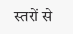स्तरों से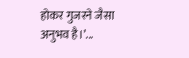होकर गुजरने जैसा अनुभव है।’...